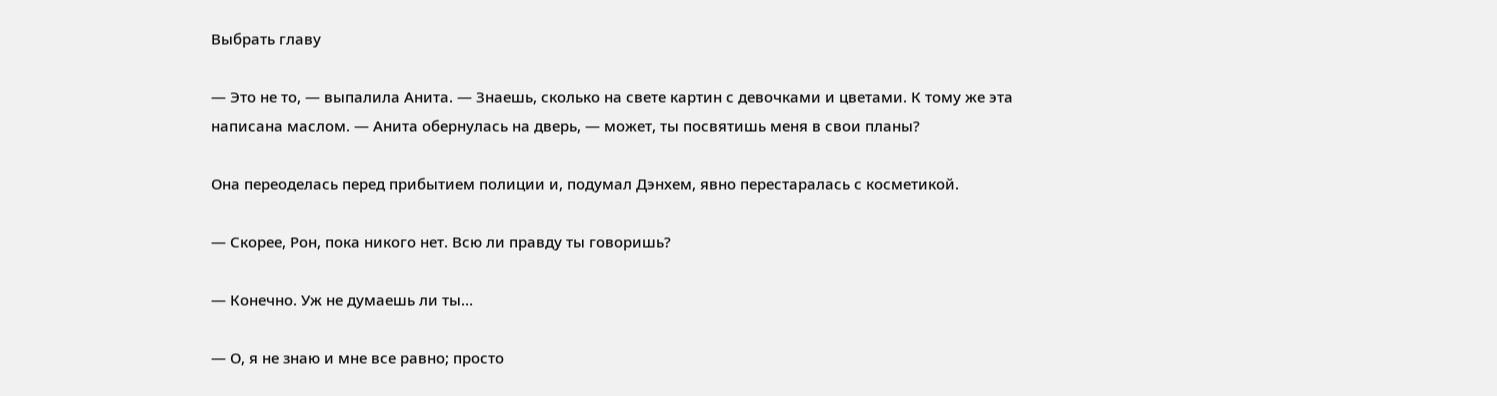Выбрать главу

— Это не то, — выпалила Анита. — Знаешь, сколько на свете картин с девочками и цветами. К тому же эта написана маслом. — Анита обернулась на дверь, — может, ты посвятишь меня в свои планы?

Она переоделась перед прибытием полиции и, подумал Дэнхем, явно перестаралась с косметикой.

— Скорее, Рон, пока никого нет. Всю ли правду ты говоришь?

— Конечно. Уж не думаешь ли ты…

— О, я не знаю и мне все равно; просто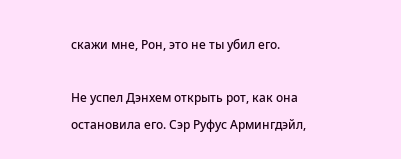скажи мне, Рон, это не ты убил его.

Не успел Дэнхем открыть рот, как она остановила его. Сэр Руфус Армингдэйл,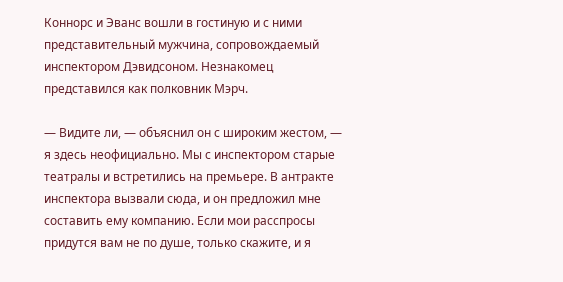Коннорс и Эванс вошли в гостиную и с ними представительный мужчина, сопровождаемый инспектором Дэвидсоном. Незнакомец представился как полковник Мэрч.

— Видите ли, — объяснил он с широким жестом, — я здесь неофициально. Мы с инспектором старые театралы и встретились на премьере. В антракте инспектора вызвали сюда, и он предложил мне составить ему компанию. Если мои расспросы придутся вам не по душе, только скажите, и я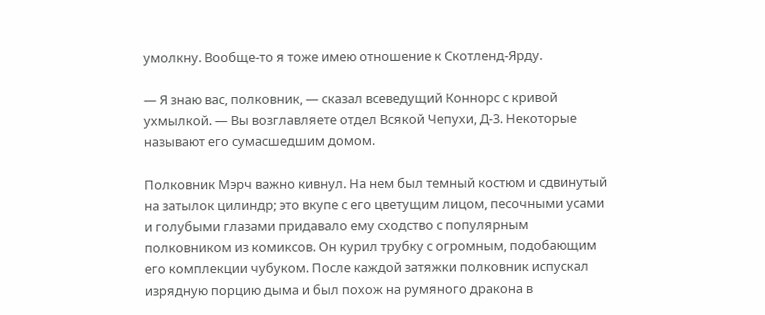умолкну. Вообще-то я тоже имею отношение к Скотленд-Ярду.

— Я знаю вас, полковник, — сказал всеведущий Коннорс с кривой ухмылкой. — Вы возглавляете отдел Всякой Чепухи, Д-3. Некоторые называют его сумасшедшим домом.

Полковник Мэрч важно кивнул. На нем был темный костюм и сдвинутый на затылок цилиндр; это вкупе с его цветущим лицом, песочными усами и голубыми глазами придавало ему сходство с популярным полковником из комиксов. Он курил трубку с огромным, подобающим его комплекции чубуком. После каждой затяжки полковник испускал изрядную порцию дыма и был похож на румяного дракона в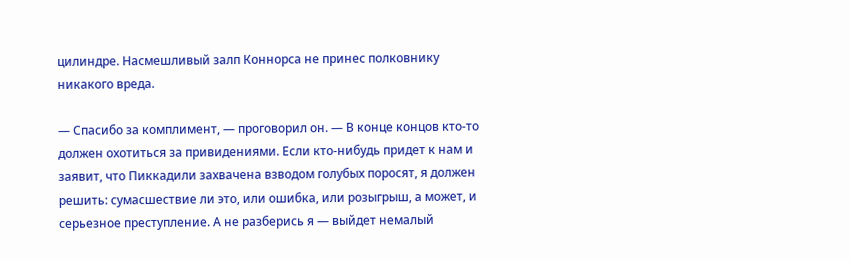цилиндре. Насмешливый залп Коннорса не принес полковнику никакого вреда.

— Спасибо за комплимент, — проговорил он. — В конце концов кто-то должен охотиться за привидениями. Если кто-нибудь придет к нам и заявит, что Пиккадили захвачена взводом голубых поросят, я должен решить: сумасшествие ли это, или ошибка, или розыгрыш, а может, и серьезное преступление. А не разберись я — выйдет немалый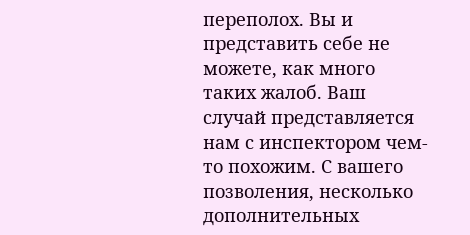переполох. Вы и представить себе не можете, как много таких жалоб. Ваш случай представляется нам с инспектором чем-то похожим. С вашего позволения, несколько дополнительных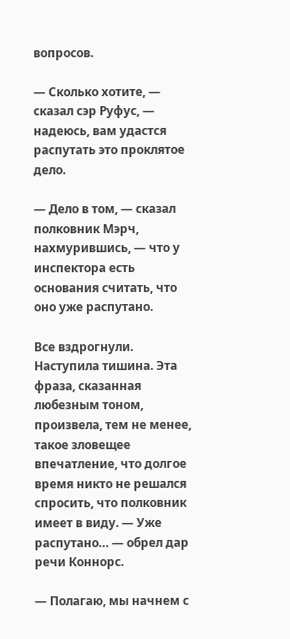вопросов.

— Сколько хотите, — сказал сэр Руфус, — надеюсь, вам удастся распутать это проклятое дело.

— Дело в том, — сказал полковник Мэрч, нахмурившись, — что у инспектора есть основания считать, что оно уже распутано.

Все вздрогнули. Наступила тишина. Эта фраза, сказанная любезным тоном, произвела, тем не менее, такое зловещее впечатление, что долгое время никто не решался спросить, что полковник имеет в виду. — Уже распутано… — обрел дар речи Коннорс.

— Полагаю, мы начнем с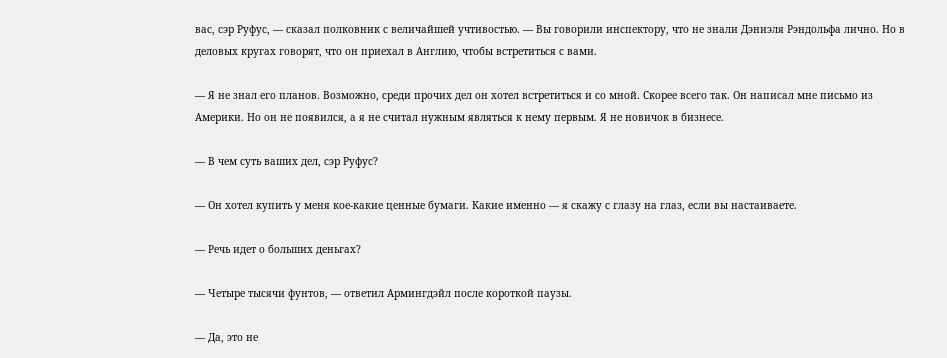вас, сэр Руфус, — сказал полковник с величайшей учтивостью. — Вы говорили инспектору, что не знали Дэниэля Рэндольфа лично. Но в деловых кругах говорят, что он приехал в Англию, чтобы встретиться с вами.

— Я не знал его планов. Возможно, среди прочих дел он хотел встретиться и со мной. Скорее всего так. Он написал мне письмо из Америки. Но он не появился, а я не считал нужным являться к нему первым. Я не новичок в бизнесе.

— В чем суть ваших дел, сэр Руфус?

— Он хотел купить у меня кое-какие ценные бумаги. Какие именно — я скажу с глазу на глаз, если вы настаиваете.

— Речь идет о больших деньгах?

— Четыре тысячи фунтов, — ответил Армингдэйл после короткой паузы.

— Да, это не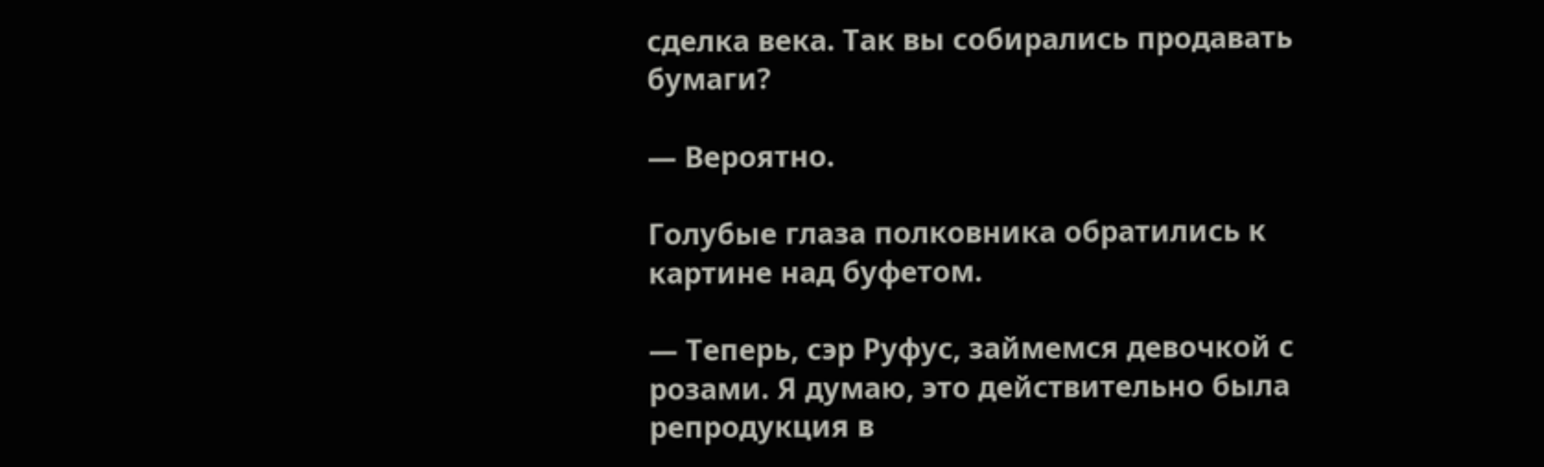сделка века. Так вы собирались продавать бумаги?

— Вероятно.

Голубые глаза полковника обратились к картине над буфетом.

— Теперь, сэр Руфус, займемся девочкой с розами. Я думаю, это действительно была репродукция в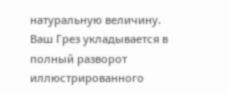натуральную величину. Ваш Грез укладывается в полный разворот иллюстрированного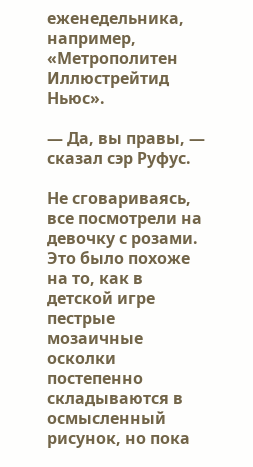еженедельника, например, «Метрополитен Иллюстрейтид Ньюс».

— Да, вы правы, — сказал сэр Руфус.

Не сговариваясь, все посмотрели на девочку с розами. Это было похоже на то, как в детской игре пестрые мозаичные осколки постепенно складываются в осмысленный рисунок, но пока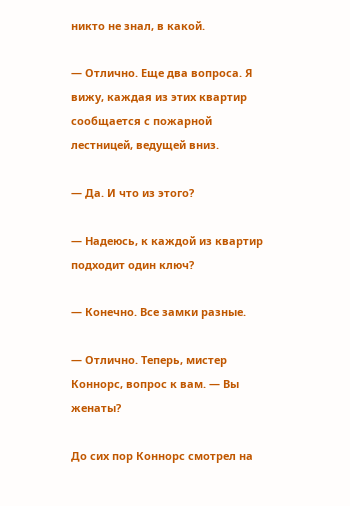никто не знал, в какой.

— Отлично. Еще два вопроса. Я вижу, каждая из этих квартир сообщается с пожарной лестницей, ведущей вниз.

— Да. И что из этого?

— Надеюсь, к каждой из квартир подходит один ключ?

— Конечно. Все замки разные.

— Отлично. Теперь, мистер Коннорс, вопрос к вам. — Вы женаты?

До сих пор Коннорс смотрел на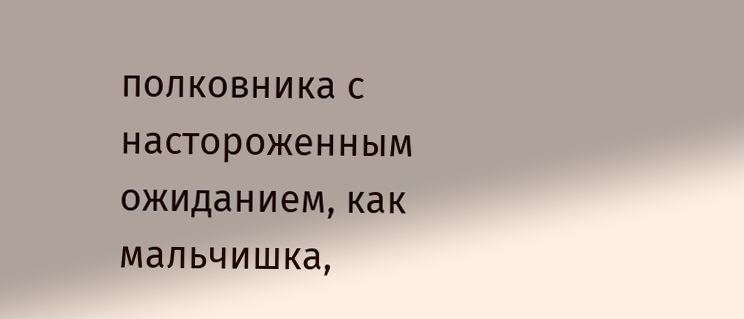полковника с настороженным ожиданием, как мальчишка,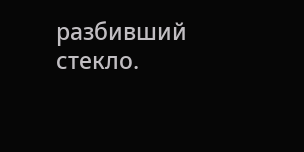разбивший стекло.